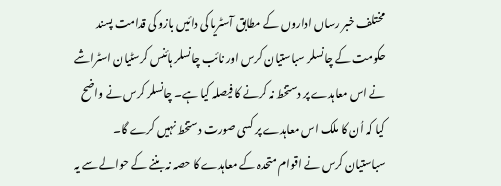مختلف خبر رساں اداروں کے مطابق آسٹریا کی دائیں بازو کی قدامت پسند حکومت کے چانسلر سباستیان کرس اور نائب چانسلر ہائنس کرسٹیان اسٹراشے نے اس معاہدے پر دستخط نہ کرنے کا فیصلہ کیا ہے۔ چانسلر کرس نے واضح کیا کہ اُن کا ملک اس معاہدے پر کسی صورت دستخط نہیں کرے گا۔
سباستیان کرس نے اقوام متحدہ کے معاہدے کا حصہ نہ بننے کے حوالے سے یہ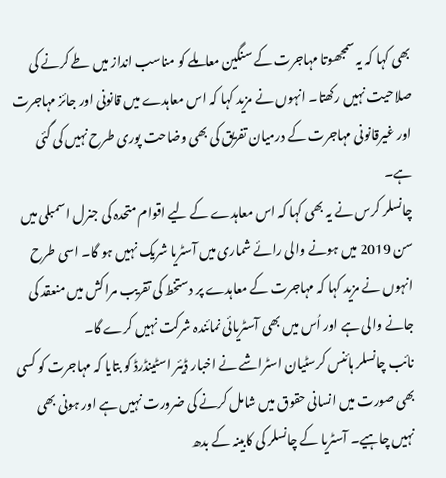بھی کہا کہ یہ سمجھوتا مہاجرت کے سنگین معاملے کو مناسب انداز میں طے کرنے کی صلاحیت نہیں رکھتا۔ انہوں نے مزید کہا کہ اس معاہدے میں قانونی اور جائز مہاجرت اور غیرقانونی مہاجرت کے درمیان تفریق کی بھی وضاحت پوری طرح نہیں کی گئی ہے۔
چانسلر کرس نے یہ بھی کہا کہ اس معاہدے کے لیے اقوام متحدہ کی جنرل اسمبلی میں سن 2019 میں ہونے والی رائے شماری میں آسٹریا شریک نہیں ہو گا۔ اسی طرح انہوں نے مزید کہا کہ مہاجرت کے معاہدے پر دستخط کی تقریب مراکش میں منعقد کی جانے والی ہے اور اُس میں بھی آسٹریائی نمائندہ شرکت نہیں کرے گا۔
نائب چانسلر ہائنس کرسٹیان اسٹراشے نے اخبار ڈیئر اسٹینڈرڈ کو بتایا کہ مہاجرت کو کسی بھی صورت میں انسانی حقوق میں شامل کرنے کی ضرورت نہیں ہے اور ہونی بھی نہیں چاہیے۔ آسٹریا کے چانسلر کی کابینہ کے بدھ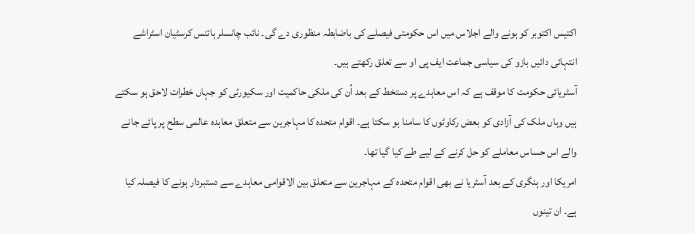اکتیس اکتوبر کو ہونے والے اجلاس میں اس حکومتی فیصلے کی باضابطہ منظوری دے گی۔ نائب چانسلر ہائنس کرسٹیان اسٹراشے انتہائی دائیں بازو کی سیاسی جماعت ایف پی او سے تعلق رکھتے ہیں۔
آسٹریائی حکومت کا موقف ہے کہ اس معاہدے پر دستخط کے بعد اُن کی ملکی حاکمیت اور سکیورٹی کو جہاں خطرات لاحق ہو سکتے ہیں وہاں ملک کی آزادی کو بعض رکاوٹوں کا سامنا ہو سکتا ہے۔ اقوام متحدہ کا مہاجرین سے متعلق معاہدہ عالمی سطح پر پائے جانے والے اس حساس معاملے کو حل کرنے کے لیے طے کیا گیا تھا۔
امریکا اور ہنگری کے بعد آسٹریا نے بھی اقوام متحدہ کے مہاجرین سے متعلق بین الاقوامی معاہدے سے دستبردار ہونے کا فیصلہ کیا ہے۔ ان تینوں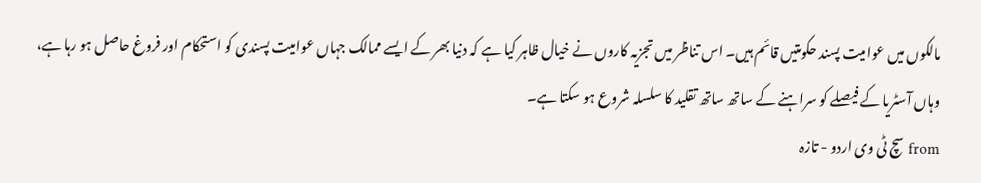مالکوں میں عوامیت پسند حکومتیں قائم ہیں۔ اس تناظر میں تجزیہ کاروں نے خیال ظاہر کیا ہے کہ دنیا بھر کے ایسے ممالک جہاں عوامیت پسندی کو استحکام اور فروغ حاصل ہو رہا ہے، وہاں آسٹریا کے فیصلے کو سراہنے کے ساتھ ساتھ تقلید کا سلسلہ شروع ہو سکتا ہے۔
from سچ ٹی وی اردو - تازہ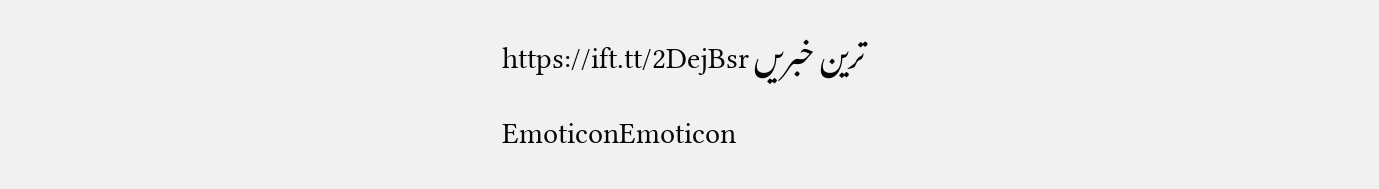ترین خبریں https://ift.tt/2DejBsr
EmoticonEmoticon